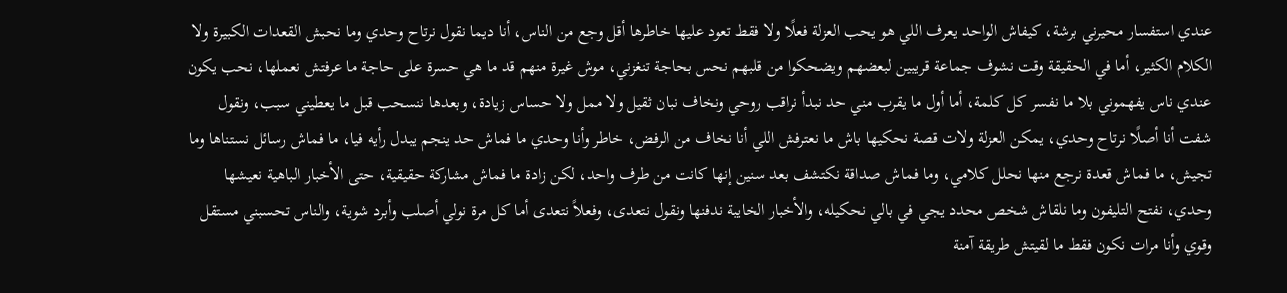عندي استفسار محيرني برشة، كيفاش الواحد يعرف اللي هو يحب العزلة فعلًا ولا فقط تعود عليها خاطرها أقل وجع من الناس، أنا ديما نقول نرتاح وحدي وما نحبش القعدات الكبيرة ولا الكلام الكثير، أما في الحقيقة وقت نشوف جماعة قريبين لبعضهم ويضحكوا من قلبهم نحس بحاجة تنغزني، موش غيرة منهم قد ما هي حسرة على حاجة ما عرفتش نعملها، نحب يكون عندي ناس يفهموني بلا ما نفسر كل كلمة، أما أول ما يقرب مني حد نبدأ نراقب روحي ونخاف نبان ثقيل ولا ممل ولا حساس زيادة، وبعدها ننسحب قبل ما يعطيني سبب، ونقول شفت أنا أصلًا نرتاح وحدي، يمكن العزلة ولات قصة نحكيها باش ما نعترفش اللي أنا نخاف من الرفض، خاطر وأنا وحدي ما فماش حد ينجم يبدل رأيه فيا، ما فماش رسائل نستناها وما تجيش، ما فماش قعدة نرجع منها نحلل كلامي، وما فماش صداقة نكتشف بعد سنين إنها كانت من طرف واحد، لكن زادة ما فماش مشاركة حقيقية، حتى الأخبار الباهية نعيشها وحدي، نفتح التليفون وما نلقاش شخص محدد يجي في بالي نحكيله، والأخبار الخايبة ندفنها ونقول نتعدى، وفعلاً نتعدى أما كل مرة نولي أصلب وأبرد شوية، والناس تحسبني مستقل وقوي وأنا مرات نكون فقط ما لقيتش طريقة آمنة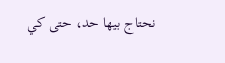نحتاج بيها حد، حتى كي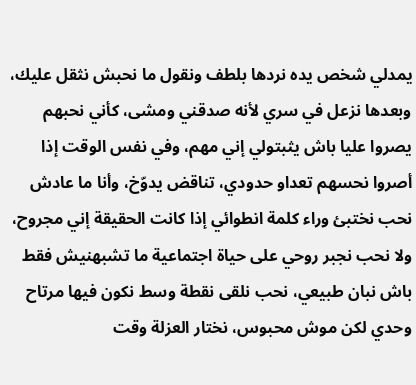يمدلي شخص يده نردها بلطف ونقول ما نحبش نثقل عليك، وبعدها نزعل في سري لأنه صدقني ومشى، كأني نحبهم يصروا عليا باش يثبتولي إني مهم، وفي نفس الوقت إذا أصروا نحسهم تعداو حدودي، تناقض يدوّخ، وأنا ما عادش نحب نختبئ وراء كلمة انطوائي إذا كانت الحقيقة إني مجروح، ولا نحب نجبر روحي على حياة اجتماعية ما تشبهنيش فقط باش نبان طبيعي، نحب نلقى نقطة وسط نكون فيها مرتاح وحدي لكن موش محبوس، نختار العزلة وقت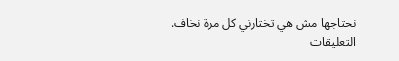نحتاجها مش هي تختارني كل مرة نخاف.
التعليقات